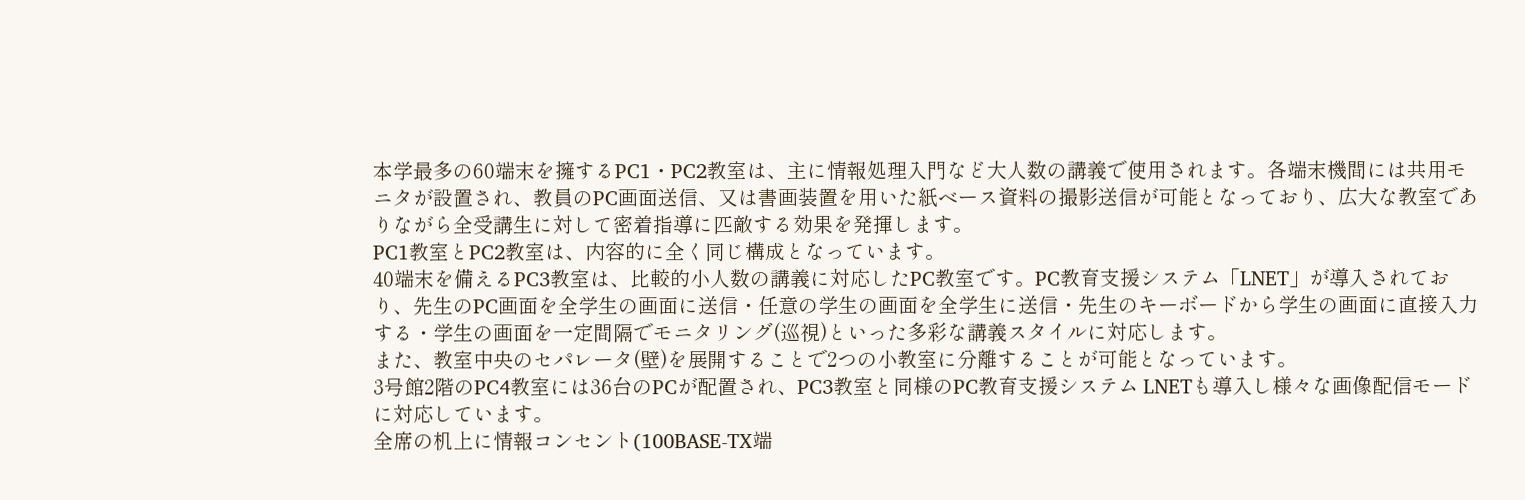本学最多の60端末を擁するPC1・PC2教室は、主に情報処理入門など大人数の講義で使用されます。各端末機間には共用モニタが設置され、教員のPC画面送信、又は書画装置を用いた紙ベース資料の撮影送信が可能となっており、広大な教室でありながら全受講生に対して密着指導に匹敵する効果を発揮します。
PC1教室とPC2教室は、内容的に全く同じ構成となっています。
40端末を備えるPC3教室は、比較的小人数の講義に対応したPC教室です。PC教育支援システム「LNET」が導入されており、先生のPC画面を全学生の画面に送信・任意の学生の画面を全学生に送信・先生のキーボードから学生の画面に直接入力する・学生の画面を一定間隔でモニタリング(巡視)といった多彩な講義スタイルに対応します。
また、教室中央のセパレータ(壁)を展開することで2つの小教室に分離することが可能となっています。
3号館2階のPC4教室には36台のPCが配置され、PC3教室と同様のPC教育支援システム LNETも導入し様々な画像配信モードに対応しています。
全席の机上に情報コンセント(100BASE-TX端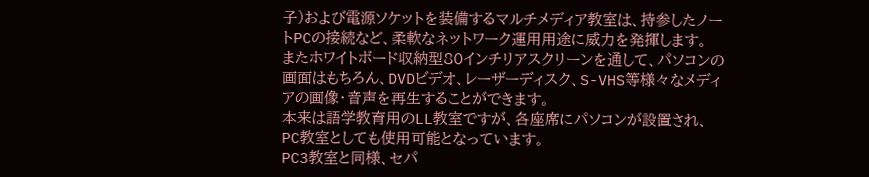子)および電源ソケットを装備するマルチメディア教室は、持参したノートPCの接続など、柔軟なネットワーク運用用途に威力を発揮します。
またホワイトボード収納型80インチリアスクリーンを通して、パソコンの画面はもちろん、DVDビデオ、レーザーディスク、S-VHS等様々なメディアの画像・音声を再生することができます。
本来は語学教育用のLL教室ですが、各座席にパソコンが設置され、PC教室としても使用可能となっています。
PC3教室と同様、セパ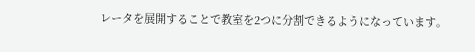レータを展開することで教室を2つに分割できるようになっています。